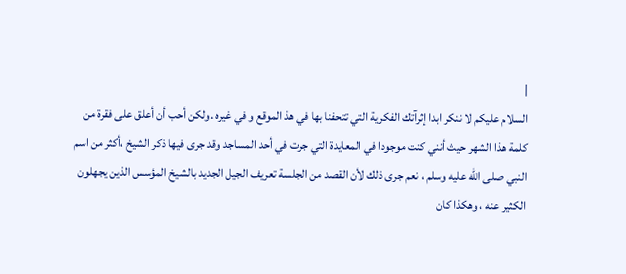|
السلام عليكم لا ننكر ابدا إثرآتك الفكرية التي تتحفنا بها في هذ الموقع و في غيره .ولكن أحب أن أعلق على فقرة من كلمة هذا الشهر حيث أنني كنت موجودا في المعايدة التي جرت في أحد المساجد وقد جرى فيها ذكر الشيخ ،أكثر من اسم النبي صلى الله عليه وسلم ، نعم جرى ذلك لأن القصد من الجلسة تعريف الجيل الجديد بالشيخ المؤسس الذين يجهلون الكثير عنه ، وهكذا كان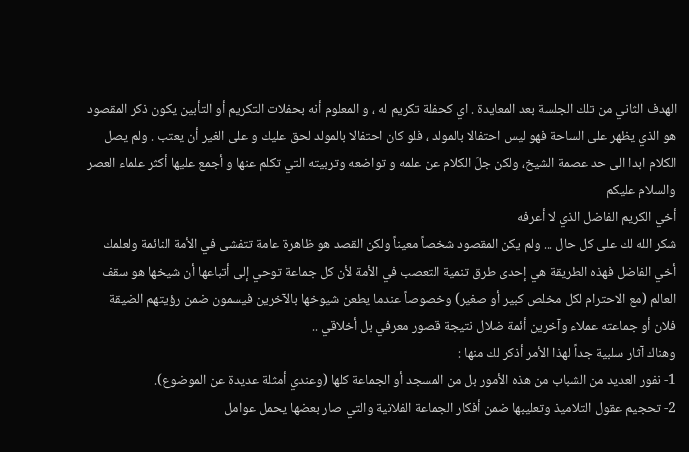الهدف الثاني من تلك الجلسة بعد المعايدة . اي كحفلة تكريم له ، و المعلوم أنه بحفلات التكريم أو التأبين يكون ذكر المقصود هو الذي يظهر على الساحة فهو ليس احتفالا بالمولد ، فلو كان احتفالا بالمولد لحق عليك و على الغير أن يعتب . ولم يصل الكلام ابدا الى حد عصمة الشيخ، ولكن جلَ الكلام عن علمه و تواضعه وتربيته التي تكلم عنها و أجمع عليها أكثر علماء العصر والسلام عليكم
أخي الكريم الفاضل الذي لا أعرفه
شكر الله لك على كل حال ... ولم يكن المقصود شخصاً معيناً ولكن القصد هو ظاهرة عامة تتفشى في الأمة النائمة ولعلمك أخي الفاضل فهذه الطريقة هي إحدى طرق تنمية التعصب في الأمة لأن كل جماعة توحي إلى أتباعها أن شيخها هو سقف العالم (مع الاحترام لكل مخلص كبير أو صغير) وخصوصاً عندما يطعن شيوخها بالآخرين فيسمون ضمن رؤيتهم الضيقة فلان أو جماعته عملاء وآخرين أئمة ضلال نتيجة قصور معرفي بل أخلاقي ..
وهناك آثار سلبية جداً لهذا الأمر أذكر لك منها :
1- نفور العديد من الشباب من هذه الأمور بل من المسجد أو الجماعة كلها (وعندي أمثلة عديدة عن الموضوع).
2- تحجيم عقول التلاميذ وتعليبها ضمن أفكار الجماعة الفلانية والتي صار بعضها يحمل عوامل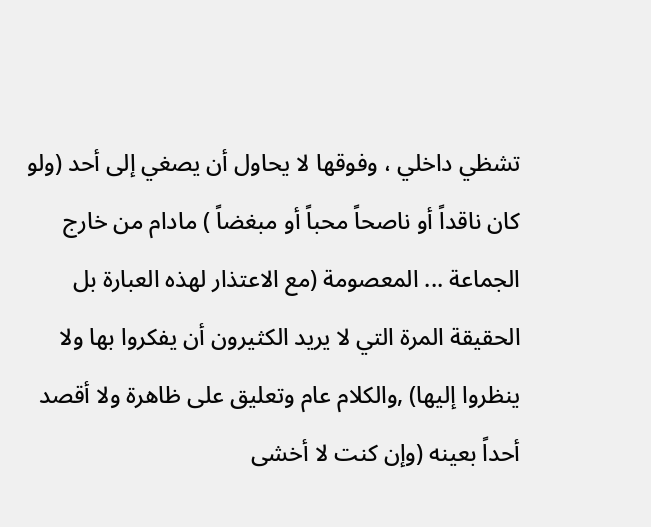تشظي داخلي ، وفوقها لا يحاول أن يصغي إلى أحد (ولو كان ناقداً أو ناصحاً محباً أو مبغضاً ) مادام من خارج الجماعة ... المعصومة (مع الاعتذار لهذه العبارة بل الحقيقة المرة التي لا يريد الكثيرون أن يفكروا بها ولا ينظروا إليها) ,والكلام عام وتعليق على ظاهرة ولا أقصد أحداً بعينه (وإن كنت لا أخشى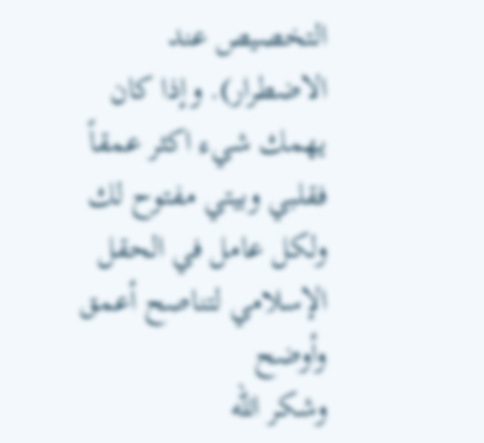التخصيص عند الاضطرار). وإذا كان يهمك شيء اكثر عمقاً فقلبي وبيتي مفتوح لك ولكل عامل في الحقل الإسلامي لتناصح أعمق وأوضح
وشكر الله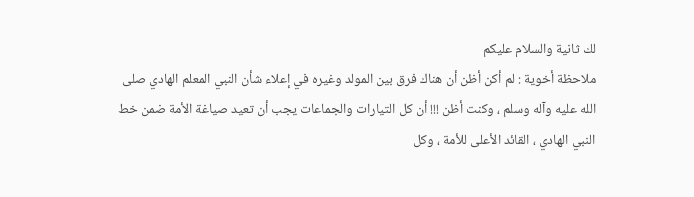لك ثانية والسلام عليكم
ملاحظة أخوية : لم أكن أظن أن هناك فرق بين المولد وغيره في إعلاء شأن النبي المعلم الهادي صلى الله عليه وآله وسلم ، وكنت أظن !!! أن كل التيارات والجماعات يجب أن تعيد صياغة الأمة ضمن خط النبي الهادي ، القائد الأعلى للأمة ، وكل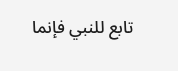تابع للنبي فإنما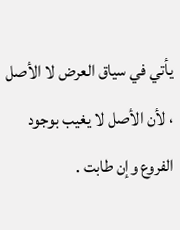يأتي في سياق العرض لا الأصل ، لأن الأصل لا يغيب بوجود الفروع وإن طابت .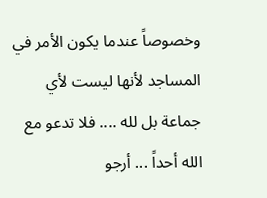وخصوصاً عندما يكون الأمر في المساجد لأنها ليست لأي جماعة بل لله .... فلا تدعو مع الله أحداً ... أرجو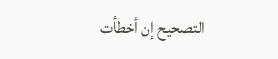التصحيح إن أخطأت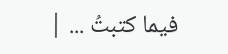فيما كتبتُ ... |